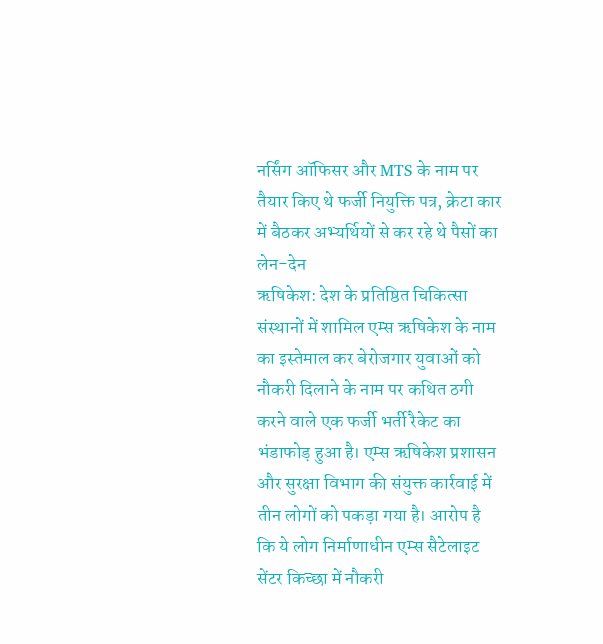नर्सिंग ऑफिसर और MTS के नाम पर तैयार किए थे फर्जी नियुक्ति पत्र, क्रेटा कार में बैठकर अभ्यर्थियों से कर रहे थे पैसों का लेन-देन
ऋषिकेश: देश के प्रतिष्ठित चिकित्सा संस्थानों में शामिल एम्स ऋषिकेश के नाम का इस्तेमाल कर बेरोजगार युवाओं को नौकरी दिलाने के नाम पर कथित ठगी करने वाले एक फर्जी भर्ती रैकेट का भंडाफोड़ हुआ है। एम्स ऋषिकेश प्रशासन और सुरक्षा विभाग की संयुक्त कार्रवाई में तीन लोगों को पकड़ा गया है। आरोप है कि ये लोग निर्माणाधीन एम्स सैटेलाइट सेंटर किच्छा में नौकरी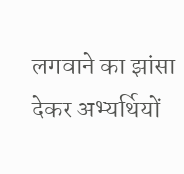लगवाने का झांसा देकर अभ्यर्थियों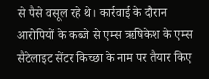से पैसे वसूल रहे थे। कार्रवाई के दौरान आरोपियों के कब्जे से एम्स ऋषिकेश के एम्स सैटेलाइट सेंटर किच्छा के नाम पर तैयार किए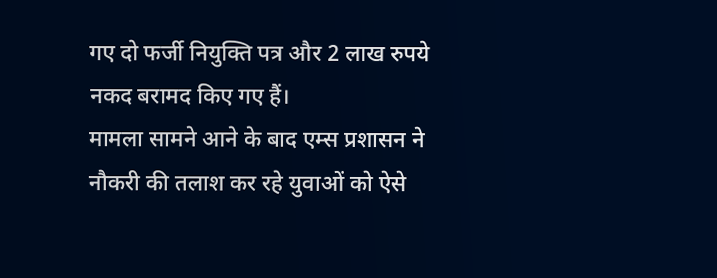गए दो फर्जी नियुक्ति पत्र और 2 लाख रुपये नकद बरामद किए गए हैं।
मामला सामने आने के बाद एम्स प्रशासन ने नौकरी की तलाश कर रहे युवाओं को ऐसे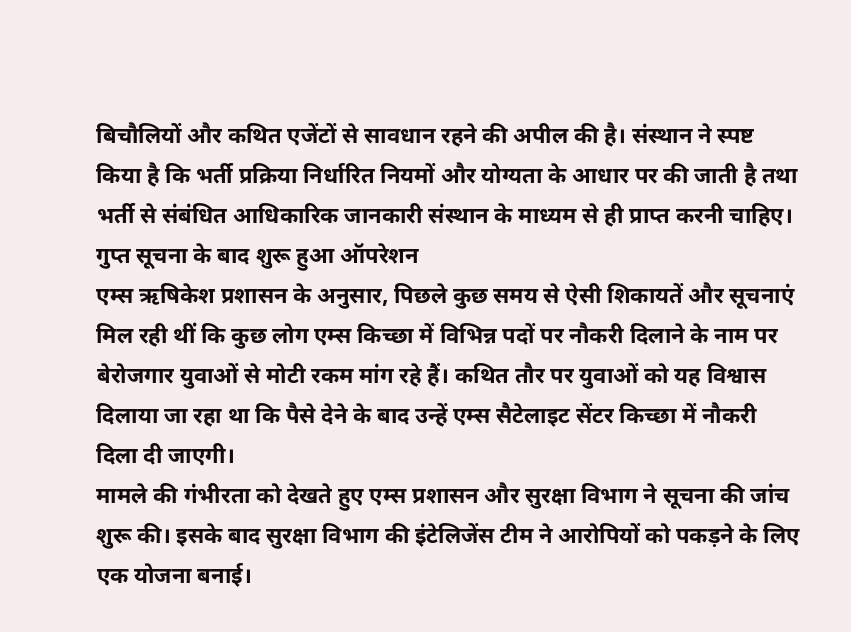बिचौलियों और कथित एजेंटों से सावधान रहने की अपील की है। संस्थान ने स्पष्ट किया है कि भर्ती प्रक्रिया निर्धारित नियमों और योग्यता के आधार पर की जाती है तथा भर्ती से संबंधित आधिकारिक जानकारी संस्थान के माध्यम से ही प्राप्त करनी चाहिए।
गुप्त सूचना के बाद शुरू हुआ ऑपरेशन
एम्स ऋषिकेश प्रशासन के अनुसार, पिछले कुछ समय से ऐसी शिकायतें और सूचनाएं मिल रही थीं कि कुछ लोग एम्स किच्छा में विभिन्न पदों पर नौकरी दिलाने के नाम पर बेरोजगार युवाओं से मोटी रकम मांग रहे हैं। कथित तौर पर युवाओं को यह विश्वास दिलाया जा रहा था कि पैसे देने के बाद उन्हें एम्स सैटेलाइट सेंटर किच्छा में नौकरी दिला दी जाएगी।
मामले की गंभीरता को देखते हुए एम्स प्रशासन और सुरक्षा विभाग ने सूचना की जांच शुरू की। इसके बाद सुरक्षा विभाग की इंटेलिजेंस टीम ने आरोपियों को पकड़ने के लिए एक योजना बनाई।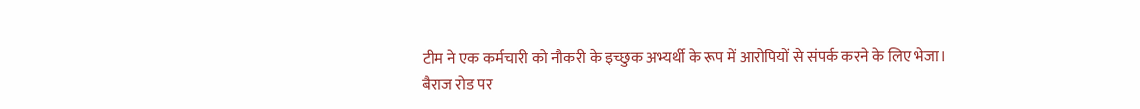टीम ने एक कर्मचारी को नौकरी के इच्छुक अभ्यर्थी के रूप में आरोपियों से संपर्क करने के लिए भेजा।
बैराज रोड पर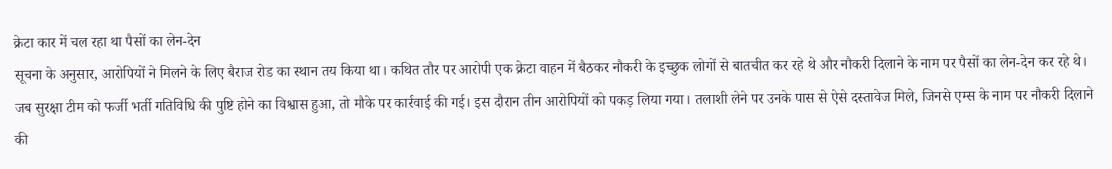क्रेटा कार में चल रहा था पैसों का लेन-देन
सूचना के अनुसार, आरोपियों ने मिलने के लिए बैराज रोड का स्थान तय किया था। कथित तौर पर आरोपी एक क्रेटा वाहन में बैठकर नौकरी के इच्छुक लोगों से बातचीत कर रहे थे और नौकरी दिलाने के नाम पर पैसों का लेन-देन कर रहे थे।
जब सुरक्षा टीम को फर्जी भर्ती गतिविधि की पुष्टि होने का विश्वास हुआ, तो मौके पर कार्रवाई की गई। इस दौरान तीन आरोपियों को पकड़ लिया गया। तलाशी लेने पर उनके पास से ऐसे दस्तावेज मिले, जिनसे एम्स के नाम पर नौकरी दिलाने की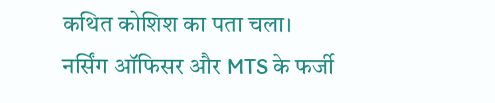कथित कोशिश का पता चला।
नर्सिंग ऑफिसर और MTS के फर्जी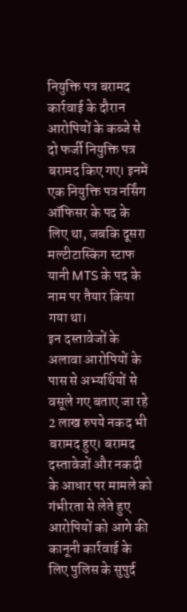नियुक्ति पत्र बरामद
कार्रवाई के दौरान आरोपियों के कब्जे से दो फर्जी नियुक्ति पत्र बरामद किए गए। इनमें एक नियुक्ति पत्र नर्सिंग ऑफिसर के पद के लिए था, जबकि दूसरा मल्टीटास्किंग स्टाफ यानी MTS के पद के नाम पर तैयार किया गया था।
इन दस्तावेजों के अलावा आरोपियों के पास से अभ्यर्थियों से वसूले गए बताए जा रहे 2 लाख रुपये नकद भी बरामद हुए। बरामद दस्तावेजों और नकदी के आधार पर मामले को गंभीरता से लेते हुए आरोपियों को आगे की कानूनी कार्रवाई के लिए पुलिस के सुपुर्द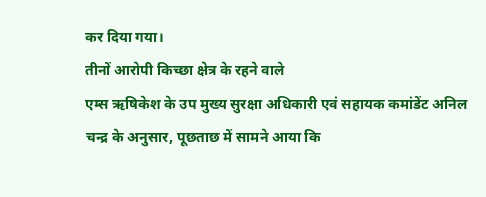कर दिया गया।
तीनों आरोपी किच्छा क्षेत्र के रहने वाले
एम्स ऋषिकेश के उप मुख्य सुरक्षा अधिकारी एवं सहायक कमांडेंट अनिल चन्द्र के अनुसार, पूछताछ में सामने आया कि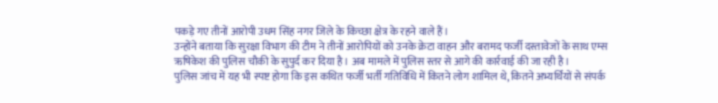पकड़े गए तीनों आरोपी उधम सिंह नगर जिले के किच्छा क्षेत्र के रहने वाले हैं।
उन्होंने बताया कि सुरक्षा विभाग की टीम ने तीनों आरोपियों को उनके क्रेटा वाहन और बरामद फर्जी दस्तावेजों के साथ एम्स ऋषिकेश की पुलिस चौकी के सुपुर्द कर दिया है। अब मामले में पुलिस स्तर से आगे की कार्रवाई की जा रही है।
पुलिस जांच में यह भी स्पष्ट होगा कि इस कथित फर्जी भर्ती गतिविधि में कितने लोग शामिल थे, कितने अभ्यर्थियों से संपर्क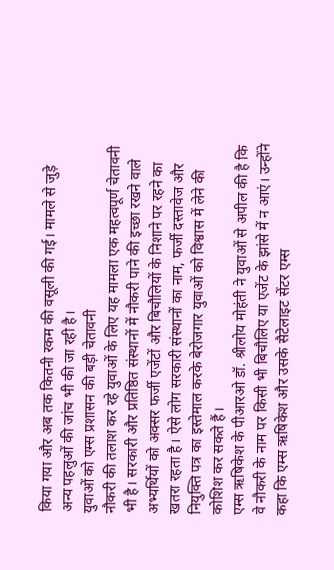किया गया और अब तक कितनी रकम की वसूली की गई। मामले से जुड़े अन्य पहलुओं की जांच भी की जा रही है।
युवाओं को एम्स प्रशासन की बड़ी चेतावनी
नौकरी की तलाश कर रहे युवाओं के लिए यह मामला एक महत्वपूर्ण चेतावनी भी है। सरकारी और प्रतिष्ठित संस्थानों में नौकरी पाने की इच्छा रखने वाले अभ्यर्थियों को अक्सर फर्जी एजेंटों और बिचौलियों के निशाने पर रहने का खतरा रहता है। ऐसे लोग सरकारी संस्थानों का नाम, फर्जी दस्तावेज और नियुक्ति पत्र का इस्तेमाल करके बेरोजगार युवाओं को विश्वास में लेने की कोशिश कर सकते हैं।
एम्स ऋषिकेश के पीआरओ डॉ. श्रीलोय मोहंती ने युवाओं से अपील की है कि वे नौकरी के नाम पर किसी भी बिचौलिए या एजेंट के झांसे में न आएं। उन्होंने कहा कि एम्स ऋषिकेश और उसके सैटेलाइट सेंटर एम्स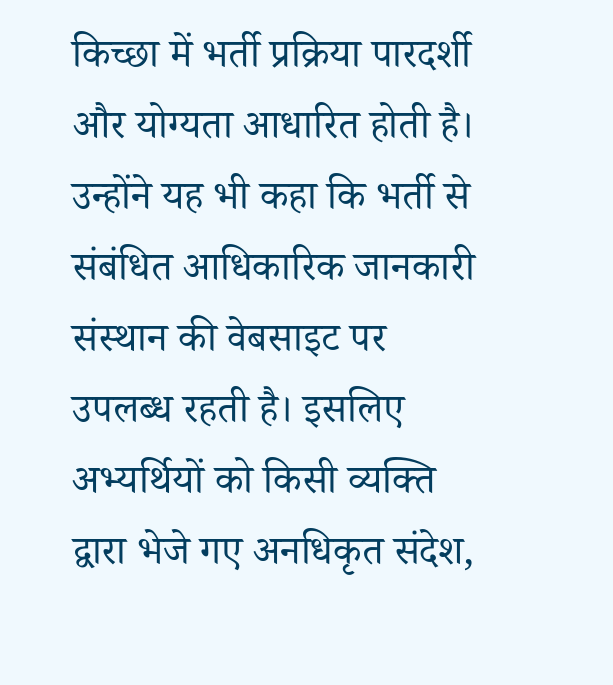किच्छा में भर्ती प्रक्रिया पारदर्शी और योग्यता आधारित होती है।
उन्होंने यह भी कहा कि भर्ती से संबंधित आधिकारिक जानकारी संस्थान की वेबसाइट पर उपलब्ध रहती है। इसलिए अभ्यर्थियों को किसी व्यक्ति द्वारा भेजे गए अनधिकृत संदेश,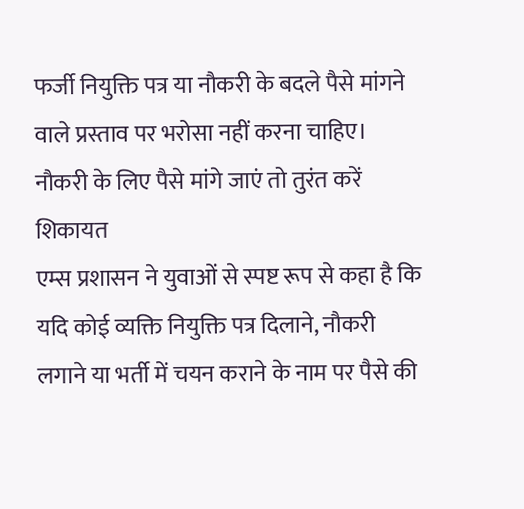फर्जी नियुक्ति पत्र या नौकरी के बदले पैसे मांगने वाले प्रस्ताव पर भरोसा नहीं करना चाहिए।
नौकरी के लिए पैसे मांगे जाएं तो तुरंत करें शिकायत
एम्स प्रशासन ने युवाओं से स्पष्ट रूप से कहा है कि यदि कोई व्यक्ति नियुक्ति पत्र दिलाने, नौकरी लगाने या भर्ती में चयन कराने के नाम पर पैसे की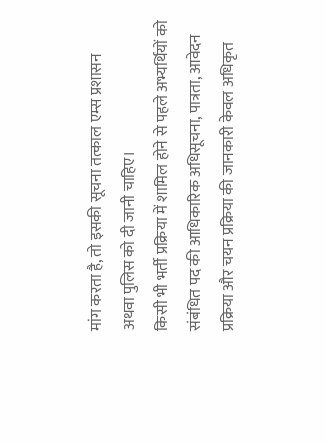मांग करता है, तो इसकी सूचना तत्काल एम्स प्रशासन अथवा पुलिस को दी जानी चाहिए।
किसी भी भर्ती प्रक्रिया में शामिल होने से पहले अभ्यर्थियों को संबंधित पद की आधिकारिक अधिसूचना, पात्रता, आवेदन प्रक्रिया और चयन प्रक्रिया की जानकारी केवल अधिकृत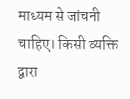माध्यम से जांचनी चाहिए। किसी व्यक्ति द्वारा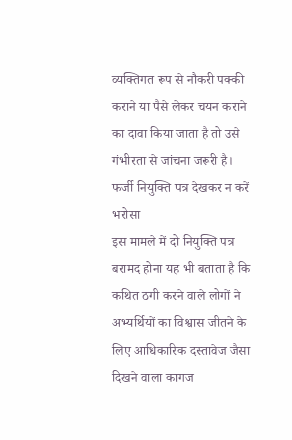व्यक्तिगत रूप से नौकरी पक्की कराने या पैसे लेकर चयन कराने का दावा किया जाता है तो उसे गंभीरता से जांचना जरूरी है।
फर्जी नियुक्ति पत्र देखकर न करें भरोसा
इस मामले में दो नियुक्ति पत्र बरामद होना यह भी बताता है कि कथित ठगी करने वाले लोगों ने अभ्यर्थियों का विश्वास जीतने के लिए आधिकारिक दस्तावेज जैसा दिखने वाला कागज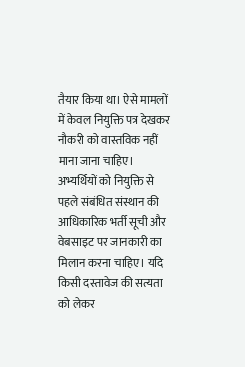तैयार किया था। ऐसे मामलों में केवल नियुक्ति पत्र देखकर नौकरी को वास्तविक नहीं माना जाना चाहिए।
अभ्यर्थियों को नियुक्ति से पहले संबंधित संस्थान की आधिकारिक भर्ती सूची और वेबसाइट पर जानकारी का मिलान करना चाहिए। यदि किसी दस्तावेज की सत्यता को लेकर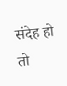संदेह हो तो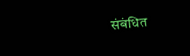संबंधित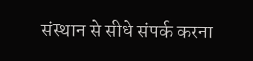संस्थान से सीधे संपर्क करना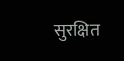सुरक्षित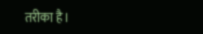तरीका है।